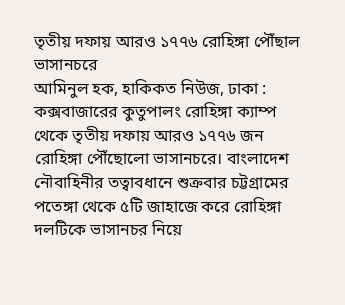তৃতীয় দফায় আরও ১৭৭৬ রোহিঙ্গা পৌঁছাল ভাসানচরে
আমিনুল হক, হাকিকত নিউজ, ঢাকা : কক্সবাজারের কুতুপালং রোহিঙ্গা ক্যাম্প থেকে তৃতীয় দফায় আরও ১৭৭৬ জন রোহিঙ্গা পৌঁছোলো ভাসানচরে। বাংলাদেশ নৌবাহিনীর তত্বাবধানে শুক্রবার চট্টগ্রামের পতেঙ্গা থেকে ৫টি জাহাজে করে রোহিঙ্গা দলটিকে ভাসানচর নিয়ে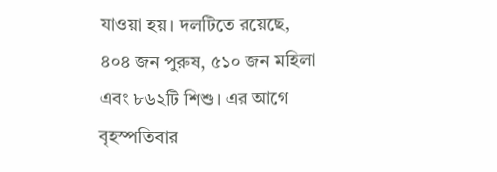যাওয়া হয়। দলটিতে রয়েছে, ৪০৪ জন পুরুষ, ৫১০ জন মহিলা এবং ৮৬২টি শিশু। এর আগে বৃহস্পতিবার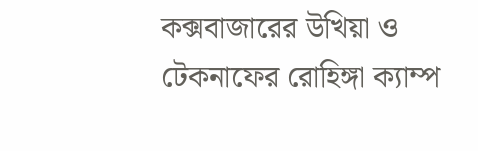কক্সবাজারের উখিয়া ও টেকনাফের রোহিঙ্গা ক্যাম্প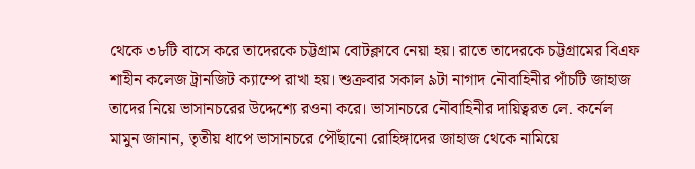থেকে ৩৮টি বাসে করে তাদেরকে চট্টগ্রাম বোটক্লাবে নেয়া হয়। রাতে তাদেরকে চট্টগ্রামের বিএফ শাহীন কলেজ ট্রানজিট ক্যাম্পে রাখা হয়। শুক্রবার সকাল ৯টা নাগাদ নৌবাহিনীর পাঁচটি জাহাজ তাদের নিয়ে ভাসানচরের উদ্দেশ্যে রওনা করে। ভাসানচরে নৌবাহিনীর দায়িত্বরত লে. কর্নেল মামুন জানান, তৃতীয় ধাপে ভাসানচরে পৌঁছানো রোহিঙ্গাদের জাহাজ থেকে নামিয়ে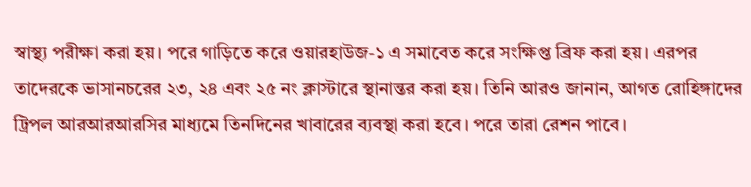স্বাস্থ্য পরীক্ষা করা হয়। পরে গাড়িতে করে ওয়ারহাউজ-১ এ সমাবেত করে সংক্ষিপ্ত ব্রিফ করা হয়। এরপর তাদেরকে ভাসানচরের ২৩, ২৪ এবং ২৫ নং ক্লাস্টারে স্থানান্তর করা হয়। তিনি আরও জানান, আগত রোহিঙ্গাদের ট্রিপল আরআরআরসির মাধ্যমে তিনদিনের খাবারের ব্যবস্থা করা হবে। পরে তারা রেশন পাবে।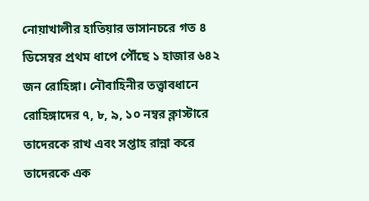নোয়াখালীর হাতিয়ার ভাসানচরে গত ৪ ডিসেম্বর প্রথম ধাপে পৌঁছে ১ হাজার ৬৪২ জন রোহিঙ্গা। নৌবাহিনীর তত্ত্বাবধানে রোহিঙ্গাদের ৭, ৮, ৯, ১০ নম্বর ক্লাস্টারে তাদেরকে রাখ এবং সপ্তাহ রান্না করে তাদেরকে এক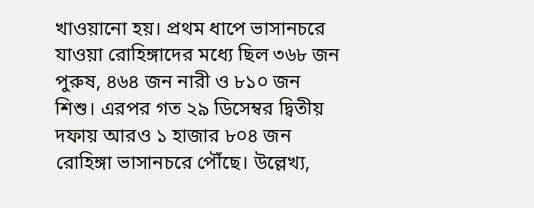খাওয়ানো হয়। প্রথম ধাপে ভাসানচরে যাওয়া রোহিঙ্গাদের মধ্যে ছিল ৩৬৮ জন পুরুষ, ৪৬৪ জন নারী ও ৮১০ জন শিশু। এরপর গত ২৯ ডিসেম্বর দ্বিতীয় দফায় আরও ১ হাজার ৮০৪ জন রোহিঙ্গা ভাসানচরে পৌঁছে। উল্লেখ্য,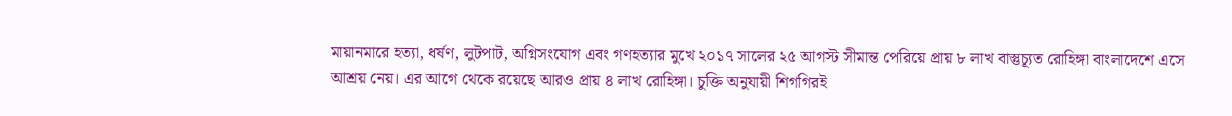মায়ানমারে হত্যা, ধর্ষণ, লুটপাট, অগ্নিসংযোগ এবং গণহত্যার মুখে ২০১৭ সালের ২৫ আগস্ট সীমান্ত পেরিয়ে প্রায় ৮ লাখ বাস্তুচ্যূত রোহিঙ্গা বাংলাদেশে এসে আশ্রয় নেয়। এর আগে থেকে রয়েছে আরও প্রায় ৪ লাখ রোহিঙ্গা। চুক্তি অনুযায়ী শিগগিরই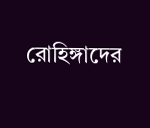রোহিঙ্গাদের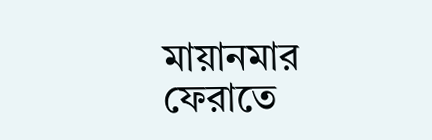মায়ানমার ফেরাতে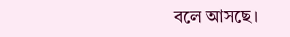বলে আসছে।